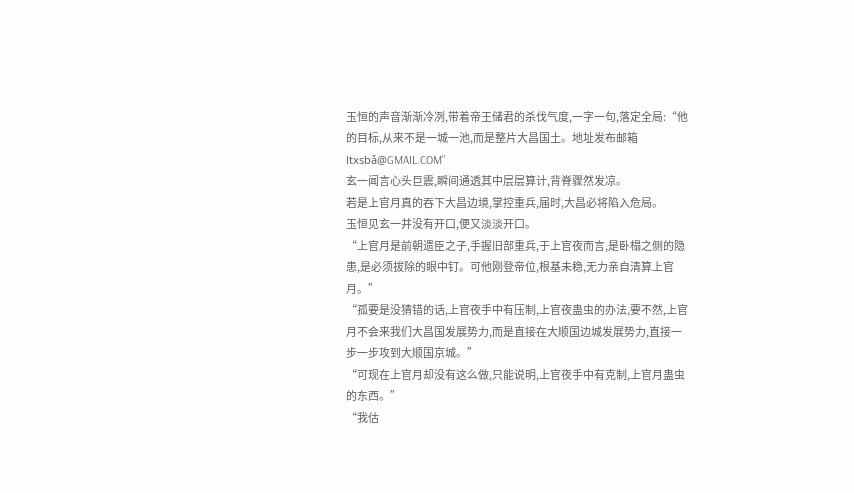玉恒的声音渐渐冷冽,带着帝王储君的杀伐气度,一字一句,落定全局:“他的目标,从来不是一城一池,而是整片大昌国土。地址发布邮箱 ltxsbǎ@GMAIL.COM”
玄一闻言心头巨震,瞬间通透其中层层算计,背脊骤然发凉。
若是上官月真的吞下大昌边境,掌控重兵,届时,大昌必将陷入危局。
玉恒见玄一并没有开口,便又淡淡开口。
“上官月是前朝遗臣之子,手握旧部重兵,于上官夜而言,是卧榻之侧的隐患,是必须拔除的眼中钉。可他刚登帝位,根基未稳,无力亲自清算上官月。”
“孤要是没猜错的话,上官夜手中有压制,上官夜蛊虫的办法,要不然,上官月不会来我们大昌国发展势力,而是直接在大顺国边城发展势力,直接一步一步攻到大顺国京城。”
“可现在上官月却没有这么做,只能说明,上官夜手中有克制,上官月蛊虫的东西。”
“我估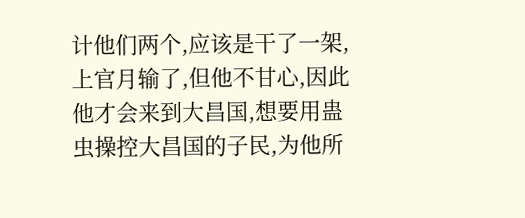计他们两个,应该是干了一架,上官月输了,但他不甘心,因此他才会来到大昌国,想要用蛊虫操控大昌国的子民,为他所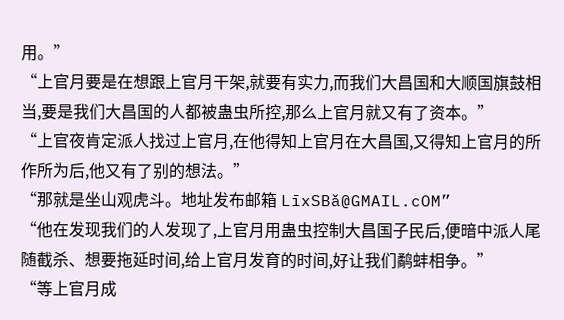用。”
“上官月要是在想跟上官月干架,就要有实力,而我们大昌国和大顺国旗鼓相当,要是我们大昌国的人都被蛊虫所控,那么上官月就又有了资本。”
“上官夜肯定派人找过上官月,在他得知上官月在大昌国,又得知上官月的所作所为后,他又有了别的想法。”
“那就是坐山观虎斗。地址发布邮箱 LīxSBǎ@GMAIL.cOM”
“他在发现我们的人发现了,上官月用蛊虫控制大昌国子民后,便暗中派人尾随截杀、想要拖延时间,给上官月发育的时间,好让我们鹬蚌相争。”
“等上官月成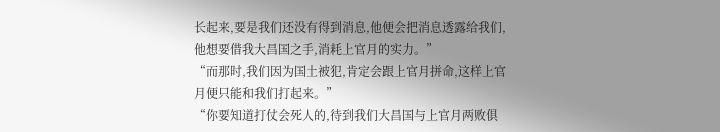长起来,要是我们还没有得到消息,他便会把消息透露给我们,他想要借我大昌国之手,消耗上官月的实力。”
“而那时,我们因为国土被犯,肯定会跟上官月拼命,这样上官月便只能和我们打起来。”
“你要知道打仗会死人的,待到我们大昌国与上官月两败俱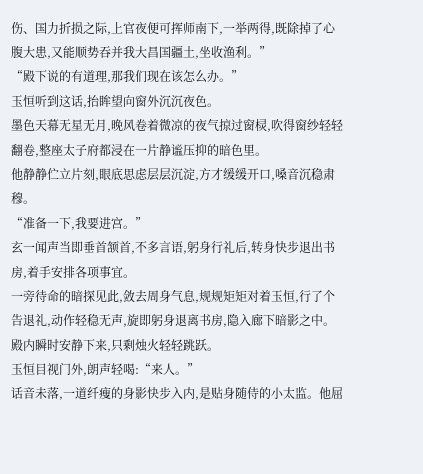伤、国力折损之际,上官夜便可挥师南下,一举两得,既除掉了心腹大患,又能顺势吞并我大昌国疆土,坐收渔利。”
“殿下说的有道理,那我们现在该怎么办。”
玉恒听到这话,抬眸望向窗外沉沉夜色。
墨色天幕无星无月,晚风卷着微凉的夜气掠过窗棂,吹得窗纱轻轻翻卷,整座太子府都浸在一片静谧压抑的暗色里。
他静静伫立片刻,眼底思虑层层沉淀,方才缓缓开口,嗓音沉稳肃穆。
“准备一下,我要进宫。”
玄一闻声当即垂首颔首,不多言语,躬身行礼后,转身快步退出书房,着手安排各项事宜。
一旁待命的暗探见此,敛去周身气息,规规矩矩对着玉恒,行了个告退礼,动作轻稳无声,旋即躬身退离书房,隐入廊下暗影之中。
殿内瞬时安静下来,只剩烛火轻轻跳跃。
玉恒目视门外,朗声轻喝:“来人。”
话音未落,一道纤瘦的身影快步入内,是贴身随侍的小太监。他屈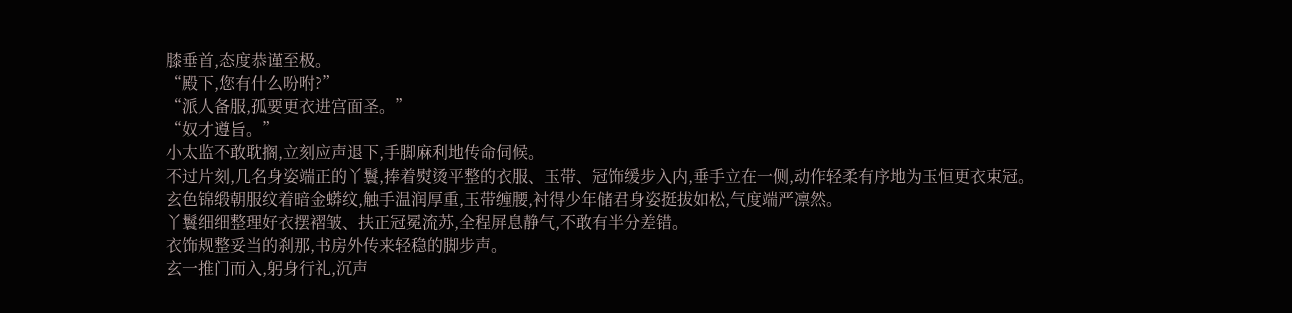膝垂首,态度恭谨至极。
“殿下,您有什么吩咐?”
“派人备服,孤要更衣进宫面圣。”
“奴才遵旨。”
小太监不敢耽搁,立刻应声退下,手脚麻利地传命伺候。
不过片刻,几名身姿端正的丫鬟,捧着熨烫平整的衣服、玉带、冠饰缓步入内,垂手立在一侧,动作轻柔有序地为玉恒更衣束冠。
玄色锦缎朝服纹着暗金蟒纹,触手温润厚重,玉带缠腰,衬得少年储君身姿挺拔如松,气度端严凛然。
丫鬟细细整理好衣摆褶皱、扶正冠冕流苏,全程屏息静气,不敢有半分差错。
衣饰规整妥当的刹那,书房外传来轻稳的脚步声。
玄一推门而入,躬身行礼,沉声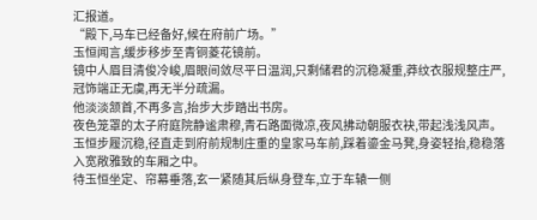汇报道。
“殿下,马车已经备好,候在府前广场。”
玉恒闻言,缓步移步至青铜菱花镜前。
镜中人眉目清俊冷峻,眉眼间敛尽平日温润,只剩储君的沉稳凝重,莽纹衣服规整庄严,冠饰端正无虞,再无半分疏漏。
他淡淡颔首,不再多言,抬步大步踏出书房。
夜色笼罩的太子府庭院静谧肃穆,青石路面微凉,夜风拂动朝服衣袂,带起浅浅风声。
玉恒步履沉稳,径直走到府前规制庄重的皇家马车前,踩着鎏金马凳,身姿轻抬,稳稳落入宽敞雅致的车厢之中。
待玉恒坐定、帘幕垂落,玄一紧随其后纵身登车,立于车辕一侧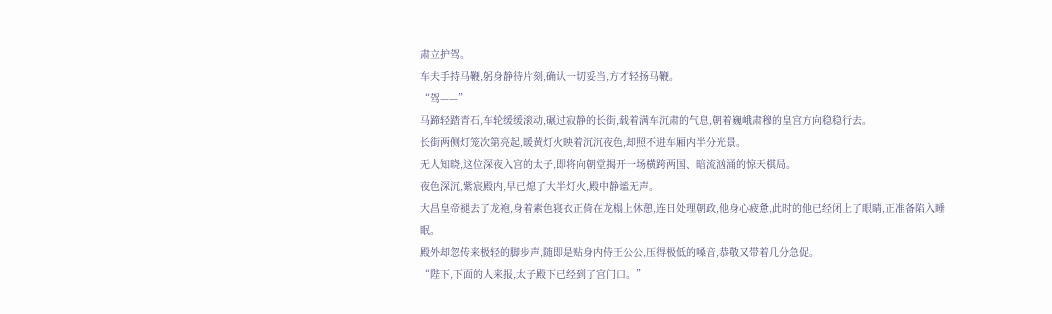肃立护驾。
车夫手持马鞭,躬身静待片刻,确认一切妥当,方才轻扬马鞭。
“驾——”
马蹄轻踏青石,车轮缓缓滚动,碾过寂静的长街,载着满车沉肃的气息,朝着巍峨肃穆的皇宫方向稳稳行去。
长街两侧灯笼次第亮起,暖黄灯火映着沉沉夜色,却照不进车厢内半分光景。
无人知晓,这位深夜入宫的太子,即将向朝堂揭开一场横跨两国、暗流汹涌的惊天棋局。
夜色深沉,紫宸殿内,早已熄了大半灯火,殿中静谧无声。
大昌皇帝褪去了龙袍,身着素色寝衣正倚在龙榻上休憩,连日处理朝政,他身心疲惫,此时的他已经闭上了眼睛,正准备陷入睡眠。
殿外却忽传来极轻的脚步声,随即是贴身内侍王公公,压得极低的嗓音,恭敬又带着几分急促。
“陛下,下面的人来报,太子殿下已经到了宫门口。”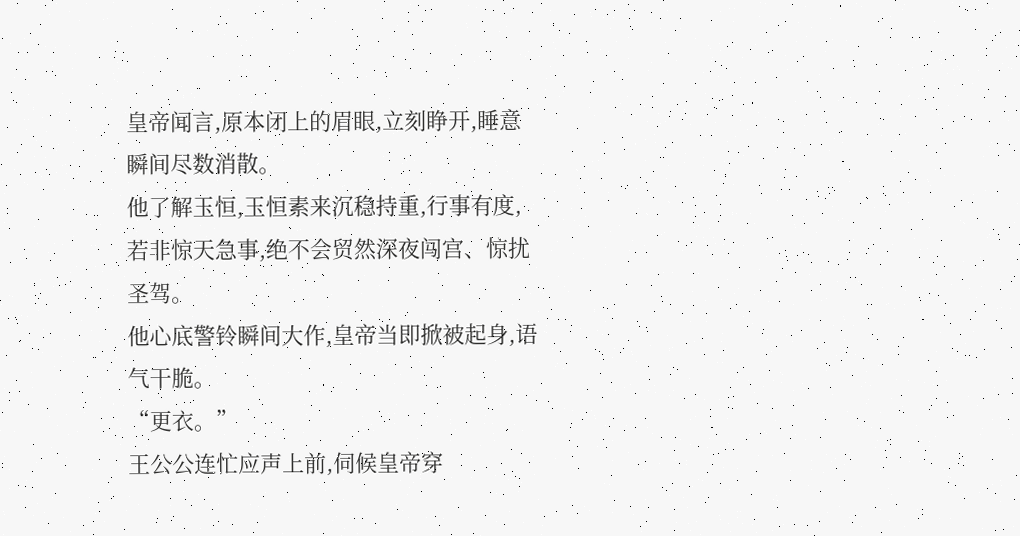皇帝闻言,原本闭上的眉眼,立刻睁开,睡意瞬间尽数消散。
他了解玉恒,玉恒素来沉稳持重,行事有度,若非惊天急事,绝不会贸然深夜闯宫、惊扰圣驾。
他心底警铃瞬间大作,皇帝当即掀被起身,语气干脆。
“更衣。”
王公公连忙应声上前,伺候皇帝穿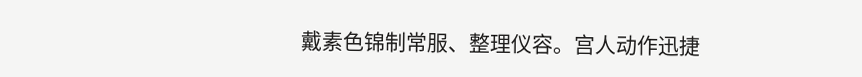戴素色锦制常服、整理仪容。宫人动作迅捷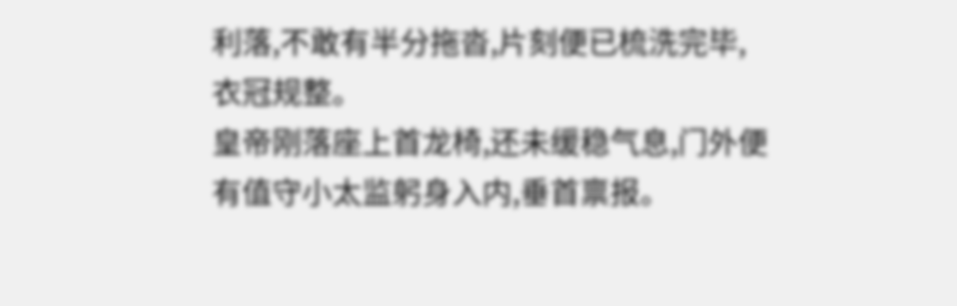利落,不敢有半分拖沓,片刻便已梳洗完毕,衣冠规整。
皇帝刚落座上首龙椅,还未缓稳气息,门外便有值守小太监躬身入内,垂首禀报。